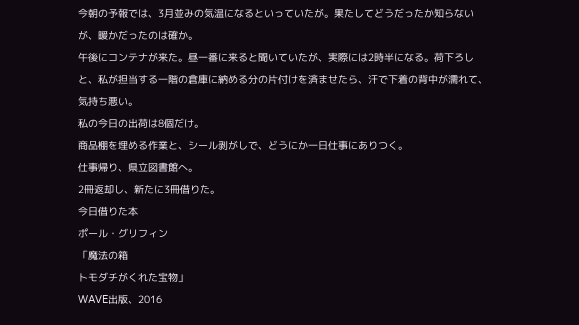今朝の予報では、3月並みの気温になるといっていたが。果たしてどうだったか知らないが、暖かだったのは確か。
午後にコンテナが来た。昼一番に来ると聞いていたが、実際には2時半になる。荷下ろしと、私が担当する一階の倉庫に納める分の片付けを済ませたら、汗で下着の背中が濡れて、気持ち悪い。
私の今日の出荷は8個だけ。
商品棚を埋める作業と、シール剥がしで、どうにか一日仕事にありつく。
仕事帰り、県立図書館へ。
2冊返却し、新たに3冊借りた。
今日借りた本
ポール・グリフィン
「魔法の箱
トモダチがくれた宝物」
WAVE出版、2016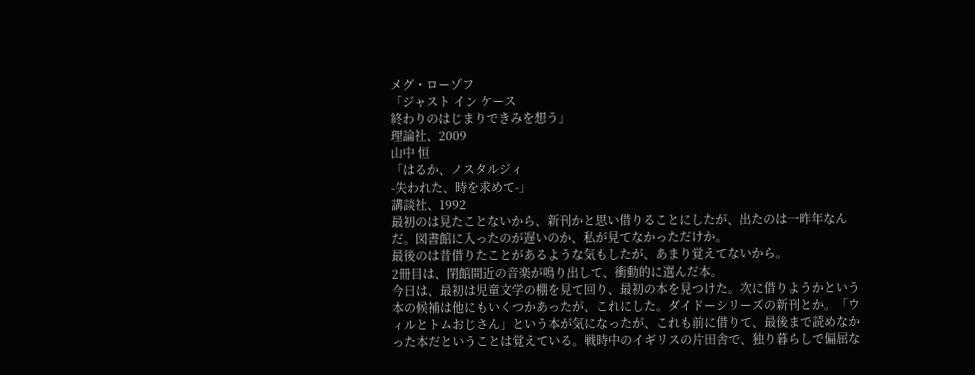メグ・ローゾフ
「ジャスト イン ケース
終わりのはじまりできみを想う」
理論社、2009
山中 恒
「はるか、ノスタルジィ
-失われた、時を求めて-」
講談社、1992
最初のは見たことないから、新刊かと思い借りることにしたが、出たのは一昨年なんだ。図書館に入ったのが遅いのか、私が見てなかっただけか。
最後のは昔借りたことがあるような気もしたが、あまり覚えてないから。
2冊目は、閉館間近の音楽が鳴り出して、衝動的に選んだ本。
今日は、最初は児童文学の棚を見て回り、最初の本を見つけた。次に借りようかという本の候補は他にもいくつかあったが、これにした。ダイドーシリーズの新刊とか。「ウィルとトムおじさん」という本が気になったが、これも前に借りて、最後まで読めなかった本だということは覚えている。戦時中のイギリスの片田舎で、独り暮らしで偏屈な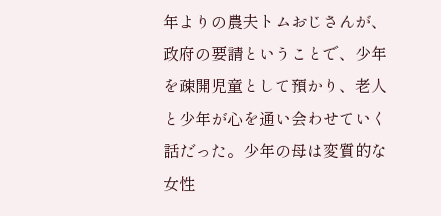年よりの農夫トムおじさんが、政府の要請ということで、少年を疎開児童として預かり、老人と少年が心を通い会わせていく話だった。少年の母は変質的な女性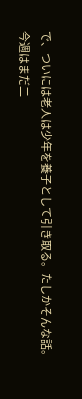で、ついには老人は少年を養子として引き取る。たしかそんな話。
今週はまだ二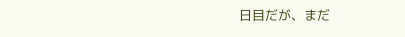日目だが、まだ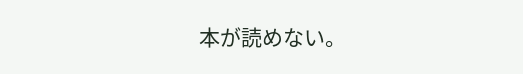本が読めない。